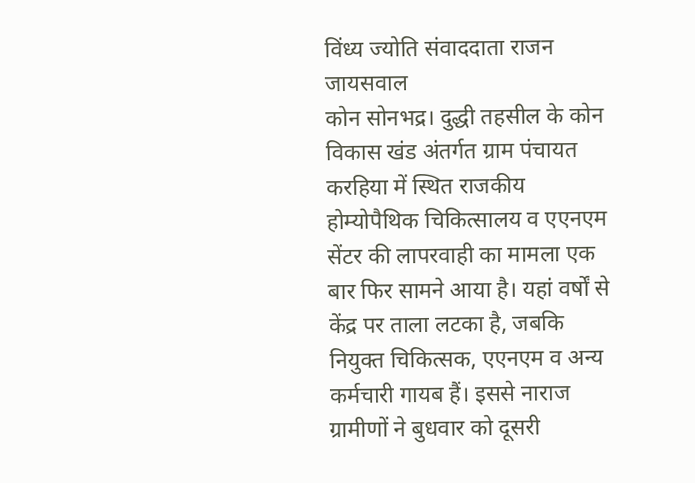विंध्य ज्योति संवाददाता राजन जायसवाल
कोन सोनभद्र। दुद्धी तहसील के कोन विकास खंड अंतर्गत ग्राम पंचायत करहिया में स्थित राजकीय होम्योपैथिक चिकित्सालय व एएनएम सेंटर की लापरवाही का मामला एक बार फिर सामने आया है। यहां वर्षों से केंद्र पर ताला लटका है, जबकि नियुक्त चिकित्सक, एएनएम व अन्य कर्मचारी गायब हैं। इससे नाराज ग्रामीणों ने बुधवार को दूसरी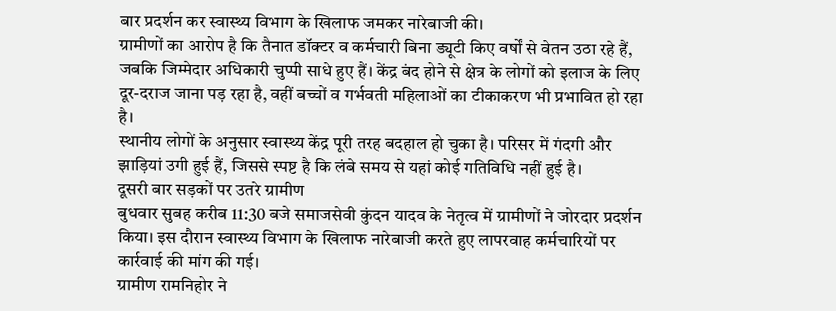बार प्रदर्शन कर स्वास्थ्य विभाग के खिलाफ जमकर नारेबाजी की।
ग्रामीणों का आरोप है कि तैनात डॉक्टर व कर्मचारी बिना ड्यूटी किए वर्षों से वेतन उठा रहे हैं, जबकि जिम्मेदार अधिकारी चुप्पी साधे हुए हैं। केंद्र बंद होने से क्षेत्र के लोगों को इलाज के लिए दूर-दराज जाना पड़ रहा है, वहीं बच्चों व गर्भवती महिलाओं का टीकाकरण भी प्रभावित हो रहा है।
स्थानीय लोगों के अनुसार स्वास्थ्य केंद्र पूरी तरह बदहाल हो चुका है। परिसर में गंदगी और झाड़ियां उगी हुई हैं, जिससे स्पष्ट है कि लंबे समय से यहां कोई गतिविधि नहीं हुई है।
दूसरी बार सड़कों पर उतरे ग्रामीण
बुधवार सुबह करीब 11:30 बजे समाजसेवी कुंदन यादव के नेतृत्व में ग्रामीणों ने जोरदार प्रदर्शन किया। इस दौरान स्वास्थ्य विभाग के खिलाफ नारेबाजी करते हुए लापरवाह कर्मचारियों पर कार्रवाई की मांग की गई।
ग्रामीण रामनिहोर ने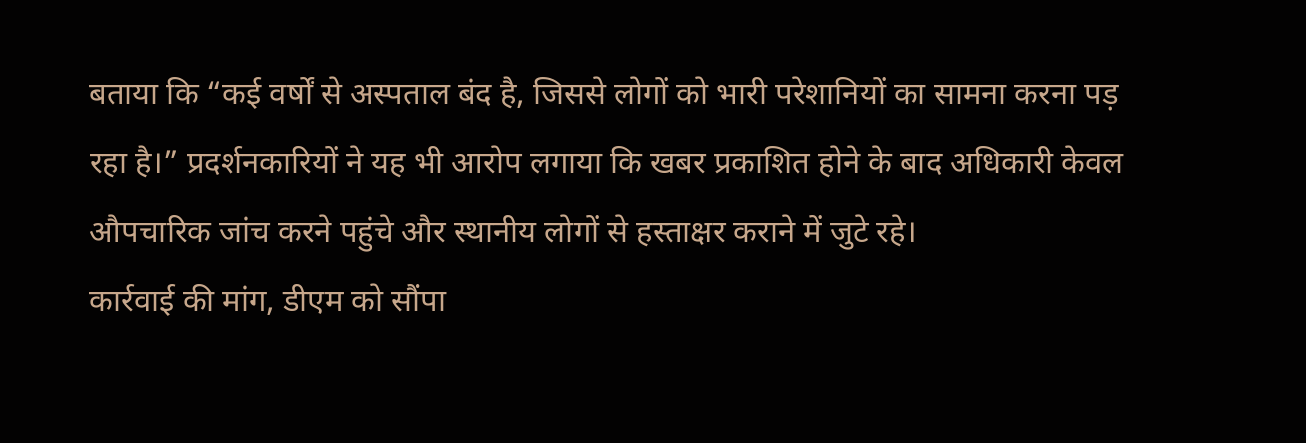बताया कि “कई वर्षों से अस्पताल बंद है, जिससे लोगों को भारी परेशानियों का सामना करना पड़ रहा है।” प्रदर्शनकारियों ने यह भी आरोप लगाया कि खबर प्रकाशित होने के बाद अधिकारी केवल औपचारिक जांच करने पहुंचे और स्थानीय लोगों से हस्ताक्षर कराने में जुटे रहे।
कार्रवाई की मांग, डीएम को सौंपा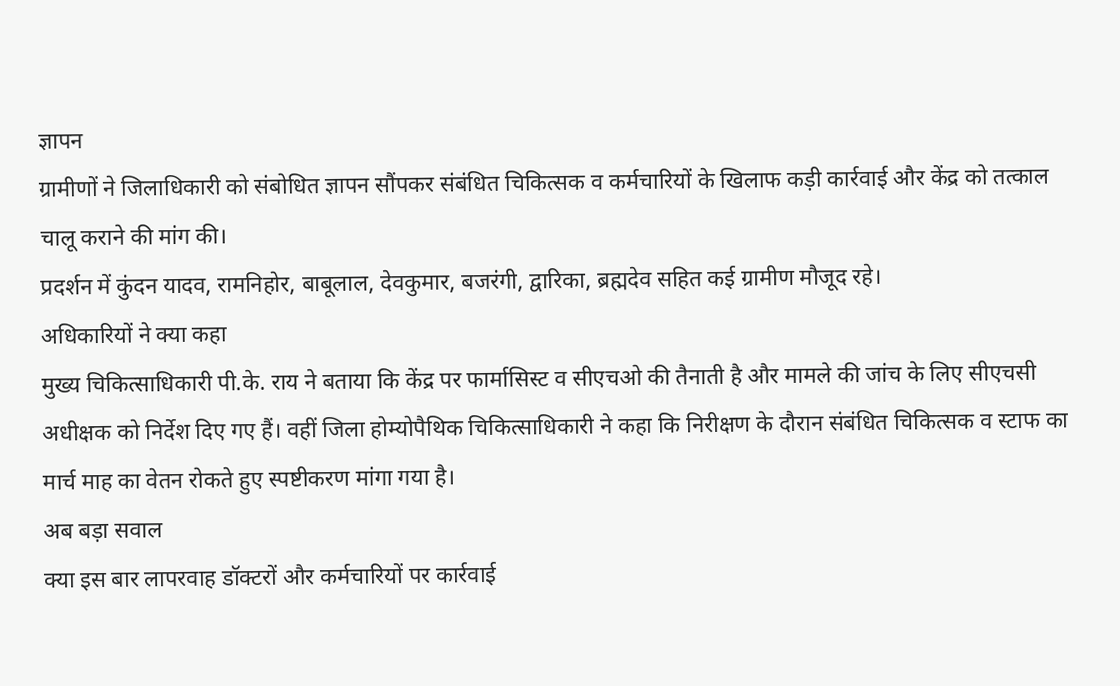ज्ञापन
ग्रामीणों ने जिलाधिकारी को संबोधित ज्ञापन सौंपकर संबंधित चिकित्सक व कर्मचारियों के खिलाफ कड़ी कार्रवाई और केंद्र को तत्काल चालू कराने की मांग की।
प्रदर्शन में कुंदन यादव, रामनिहोर, बाबूलाल, देवकुमार, बजरंगी, द्वारिका, ब्रह्मदेव सहित कई ग्रामीण मौजूद रहे।
अधिकारियों ने क्या कहा
मुख्य चिकित्साधिकारी पी.के. राय ने बताया कि केंद्र पर फार्मासिस्ट व सीएचओ की तैनाती है और मामले की जांच के लिए सीएचसी अधीक्षक को निर्देश दिए गए हैं। वहीं जिला होम्योपैथिक चिकित्साधिकारी ने कहा कि निरीक्षण के दौरान संबंधित चिकित्सक व स्टाफ का मार्च माह का वेतन रोकते हुए स्पष्टीकरण मांगा गया है।
अब बड़ा सवाल
क्या इस बार लापरवाह डॉक्टरों और कर्मचारियों पर कार्रवाई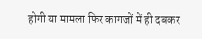होगी या मामला फिर कागजों में ही दबकर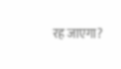रह जाएगा?